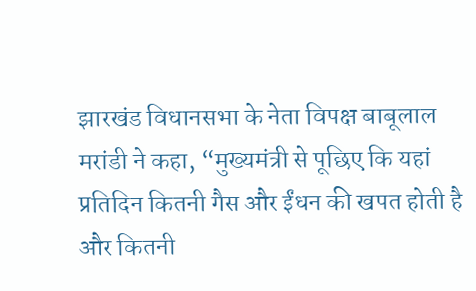झारखंड विधानसभा के नेता विपक्ष बाबूलाल मरांडी ने कहा, “मुख्यमंत्री से पूछिए कि यहां प्रतिदिन कितनी गैस और ईंधन की खपत होती है और कितनी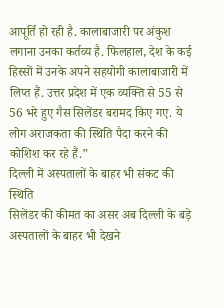आपूर्ति हो रही है. कालाबाजारी पर अंकुश लगाना उनका कर्तव्य है. फिलहाल, देश के कई हिस्सों में उनके अपने सहयोगी कालाबाजारी में लिप्त हैं. उत्तर प्रदेश में एक व्यक्ति से 55 से 56 भरे हुए गैस सिलेंडर बरामद किए गए. ये लोग अराजकता की स्थिति पैदा करने की कोशिश कर रहे हैं.”
दिल्ली में अस्पतालों के बाहर भी संकट की स्थिति
सिलेंडर की कीमत का असर अब दिल्ली के बड़े अस्पतालों के बाहर भी देखने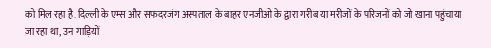को मिल रहा है. दिल्ली के एम्स और सफदरजंग अस्पताल के बाहर एनजीओ के द्वारा गरीब या मरीजों के परिजनों को जो खाना पहुंचाया जा रहा था, उन गाड़ियों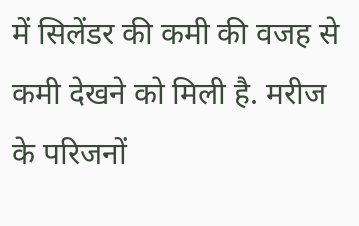में सिलेंडर की कमी की वजह से कमी देखने को मिली है. मरीज के परिजनों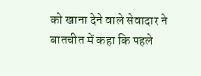को खाना देने वाले सेवादार ने बातचीत में कहा कि पहले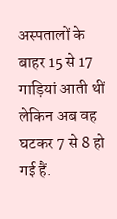अस्पतालों के बाहर 15 से 17 गाड़ियां आती थीं लेकिन अब वह घटकर 7 से 8 हो गई हैं.